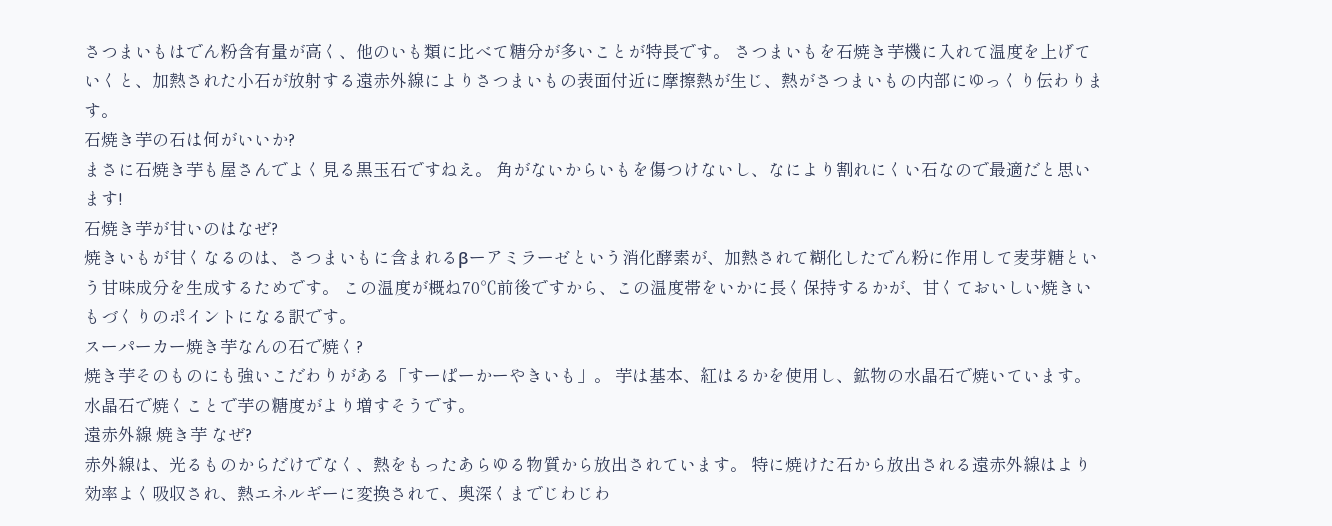さつまいもはでん粉含有量が高く、他のいも類に比べて糖分が多いことが特長です。 さつまいもを石焼き芋機に入れて温度を上げていくと、加熱された小石が放射する遠赤外線によりさつまいもの表面付近に摩擦熱が生じ、熱がさつまいもの内部にゆっくり伝わります。
石焼き芋の石は何がいいか?
まさに石焼き芋も屋さんでよく見る黒玉石ですねえ。 角がないからいもを傷つけないし、なにより割れにくい石なので最適だと思います!
石焼き芋が甘いのはなぜ?
焼きいもが甘くなるのは、さつまいもに含まれるβーアミラーゼという消化酵素が、加熱されて糊化したでん粉に作用して麦芽糖という甘味成分を生成するためです。 この温度が概ね70℃前後ですから、この温度帯をいかに長く保持するかが、甘くておいしい焼きいもづくりのポイントになる訳です。
スーパーカー焼き芋なんの石で焼く?
焼き芋そのものにも強いこだわりがある「すーぱーかーやきいも」。 芋は基本、紅はるかを使用し、鉱物の水晶石で焼いています。 水晶石で焼くことで芋の糖度がより増すそうです。
遠赤外線 焼き芋 なぜ?
赤外線は、光るものからだけでなく、熱をもったあらゆる物質から放出されています。 特に焼けた石から放出される遠赤外線はより効率よく吸収され、熱エネルギーに変換されて、奥深くまでじわじわ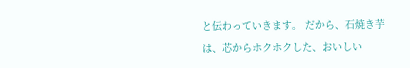と伝わっていきます。 だから、石焼き芋は、芯からホクホクした、おいしい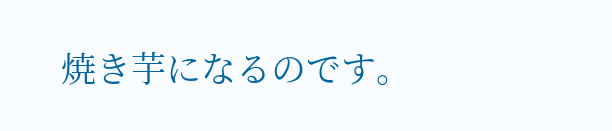焼き芋になるのです。